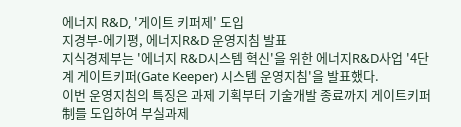에너지 R&D, '게이트 키퍼제' 도입
지경부-에기평, 에너지R&D 운영지침 발표
지식경제부는 '에너지 R&D시스템 혁신'을 위한 에너지R&D사업 '4단계 게이트키퍼(Gate Keeper) 시스템 운영지침'을 발표했다.
이번 운영지침의 특징은 과제 기획부터 기술개발 종료까지 게이트키퍼制를 도입하여 부실과제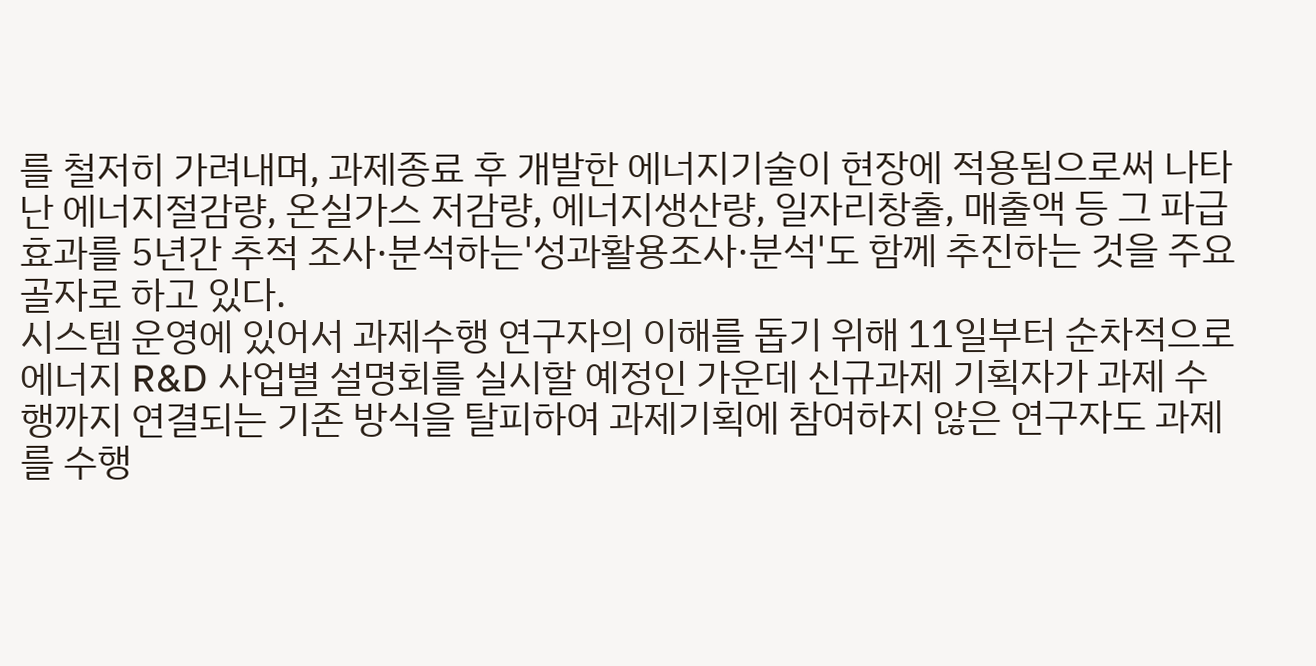를 철저히 가려내며, 과제종료 후 개발한 에너지기술이 현장에 적용됨으로써 나타난 에너지절감량, 온실가스 저감량, 에너지생산량, 일자리창출, 매출액 등 그 파급효과를 5년간 추적 조사·분석하는'성과활용조사·분석'도 함께 추진하는 것을 주요 골자로 하고 있다.
시스템 운영에 있어서 과제수행 연구자의 이해를 돕기 위해 11일부터 순차적으로 에너지 R&D 사업별 설명회를 실시할 예정인 가운데 신규과제 기획자가 과제 수행까지 연결되는 기존 방식을 탈피하여 과제기획에 참여하지 않은 연구자도 과제를 수행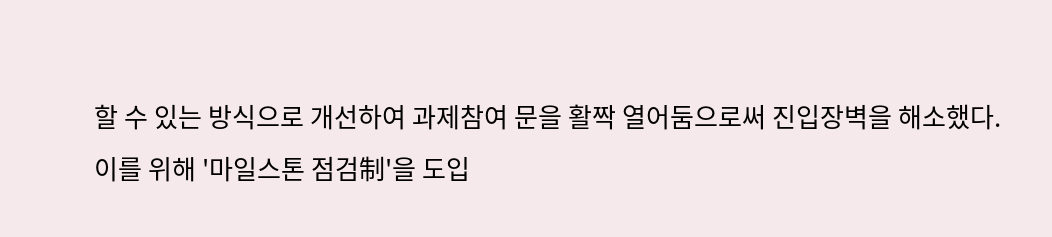할 수 있는 방식으로 개선하여 과제참여 문을 활짝 열어둠으로써 진입장벽을 해소했다.
이를 위해 '마일스톤 점검制'을 도입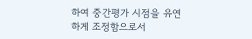하여 중간평가 시점을 유연하게 조정함으로서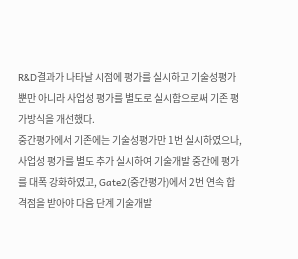R&D결과가 나타날 시점에 평가를 실시하고 기술성평가 뿐만 아니라 사업성 평가를 별도로 실시함으로써 기존 평가방식을 개선했다.
중간평가에서 기존에는 기술성평가만 1번 실시하였으나, 사업성 평가를 별도 추가 실시하여 기술개발 중간에 평가를 대폭 강화하였고, Gate2(중간평가)에서 2번 연속 합격점을 받아야 다음 단계 기술개발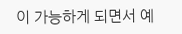이 가능하게 되면서 예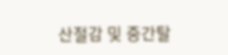산절감 및 중간탈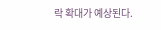락 확대가 예상된다.